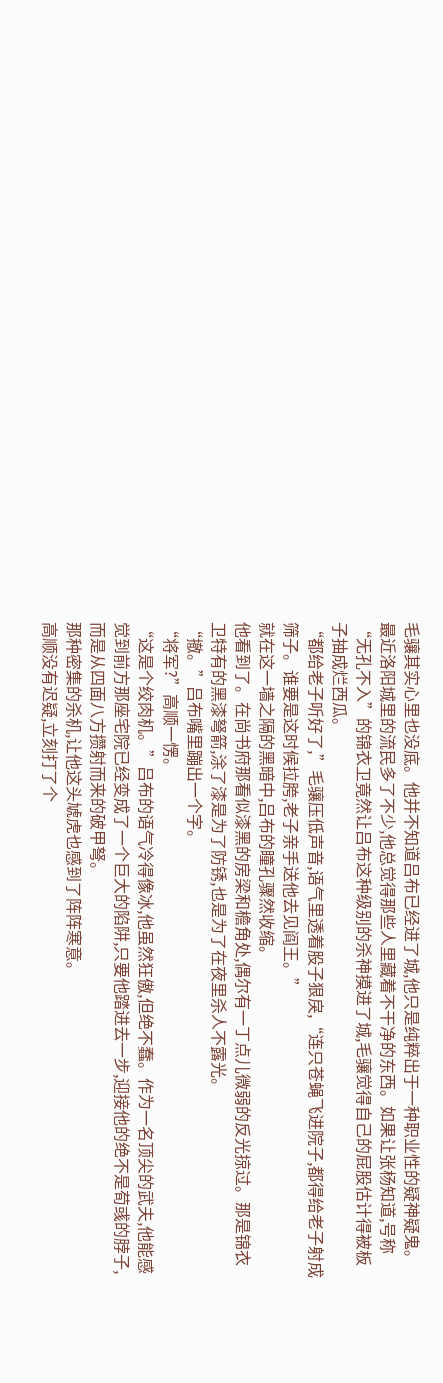毛骧其实心里也没底。他并不知道吕布已经进了城,他只是纯粹出于一种职业性的疑神疑鬼。最近洛阳城里的流民多了不少,他总觉得那些人里藏着不干净的东西。如果让张杨知道,号称“无孔不入”的锦衣卫竟然让吕布这种级别的杀神摸进了城,毛骧觉得自己的屁股估计得被板子抽成烂西瓜。
“都给老子听好了,”毛骧压低声音,语气里透着股子狠戾,“连只苍蝇飞进院子,都得给老子射成筛子。谁要是这时候拉胯,老子亲手送他去见阎王。”
就在这一墙之隔的黑暗中,吕布的瞳孔骤然收缩。
他看到了。在尚书府那看似漆黑的房梁和檐角处,偶尔有一丁点儿微弱的反光掠过。那是锦衣卫特有的黑漆弩箭,涂了漆是为了防锈,也是为了在夜里杀人不露光。
“撤。”吕布嘴里蹦出一个字。
“将军?”高顺一愣。
“这是个绞肉机。”吕布的语气冷得像冰,他虽然狂傲,但绝不蠢。作为一名顶尖的武夫,他能感觉到前方那座宅院已经变成了一个巨大的陷阱,只要他踏进去一步,迎接他的绝不是荀彧的脖子,而是从四面八方攒射而来的破甲弩。
那种密集的杀机,让他这头虓虎也感到了阵阵寒意。
高顺没有迟疑,立刻打了个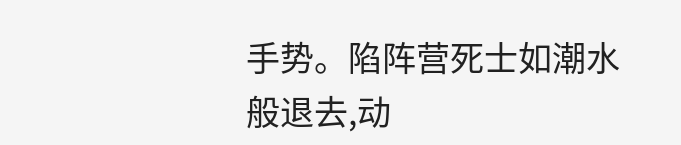手势。陷阵营死士如潮水般退去,动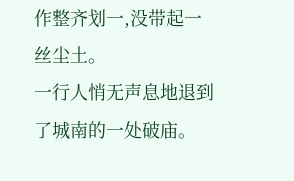作整齐划一,没带起一丝尘土。
一行人悄无声息地退到了城南的一处破庙。